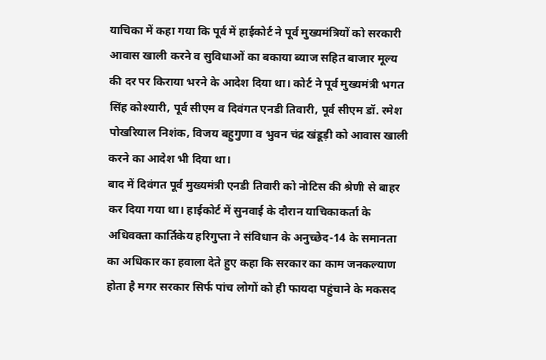याचिका में कहा गया कि पूर्व में हाईकोर्ट ने पूर्व मुख्यमंत्रियों को सरकारी आवास खाली करने व सुविधाओं का बकाया ब्याज सहित बाजार मूल्य की दर पर किराया भरने के आदेश दिया था। कोर्ट ने पूर्व मुख्यमंत्री भगत सिंह कोश्यारी, पूर्व सीएम व दिवंगत एनडी तिवारी, पूर्व सीएम डॉ. रमेश पोखरियाल निशंक, विजय बहुगुणा व भुवन चंद्र खंडूड़ी को आवास खाली करने का आदेश भी दिया था।
बाद में दिवंगत पूर्व मुख्यमंत्री एनडी तिवारी को नोटिस की श्रेणी से बाहर कर दिया गया था। हाईकोर्ट में सुनवाई के दौरान याचिकाकर्ता के अधिवक्ता कार्तिकेय हरिगुप्ता ने संविधान के अनुच्छेद-14 के समानता का अधिकार का हवाला देते हुए कहा कि सरकार का काम जनकल्याण होता है मगर सरकार सिर्फ पांच लोगों को ही फायदा पहुंचाने के मकसद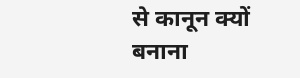से कानून क्यों बनाना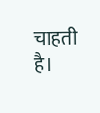चाहती है।